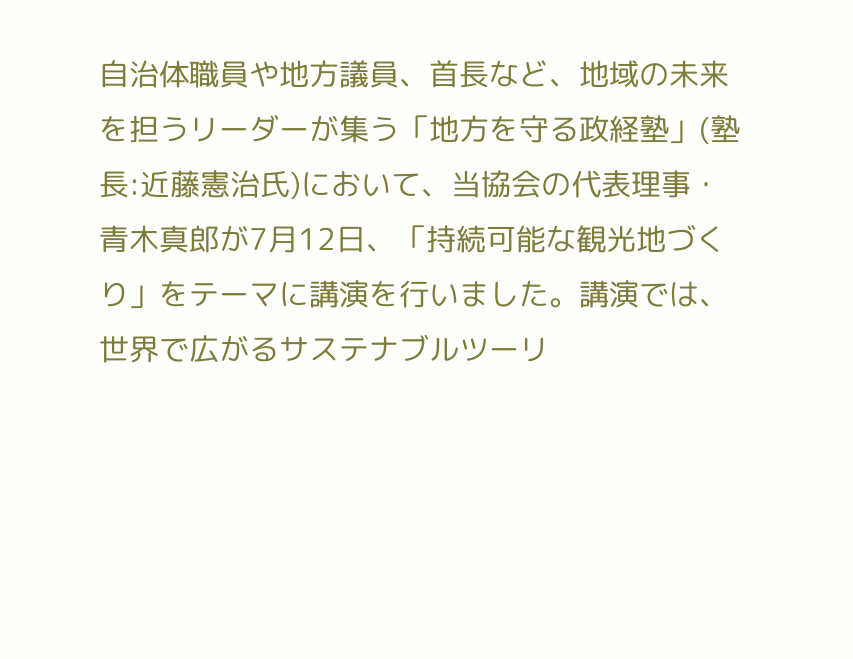自治体職員や地方議員、首長など、地域の未来を担うリーダーが集う「地方を守る政経塾」(塾長:近藤憲治氏)において、当協会の代表理事・青木真郎が7月12日、「持続可能な観光地づくり」をテーマに講演を行いました。講演では、世界で広がるサステナブルツーリ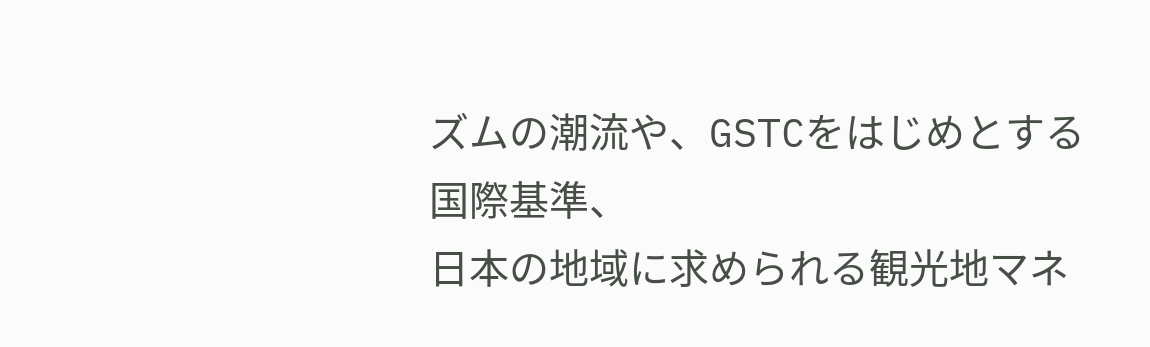ズムの潮流や、GSTCをはじめとする国際基準、
日本の地域に求められる観光地マネ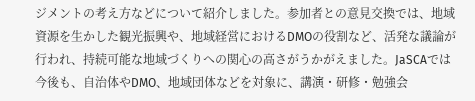ジメントの考え方などについて紹介しました。参加者との意見交換では、地域資源を生かした観光振興や、地域経営におけるDMOの役割など、活発な議論が行われ、持続可能な地域づくりへの関心の高さがうかがえました。JaSCAでは今後も、自治体やDMO、地域団体などを対象に、講演・研修・勉強会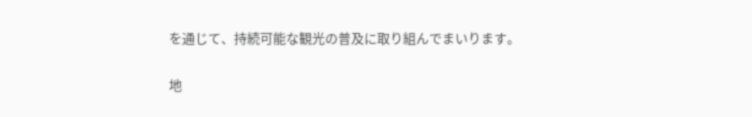を通じて、持続可能な観光の普及に取り組んでまいります。

地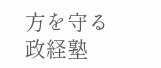方を守る政経塾